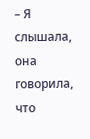– Я слышала, она говорила, что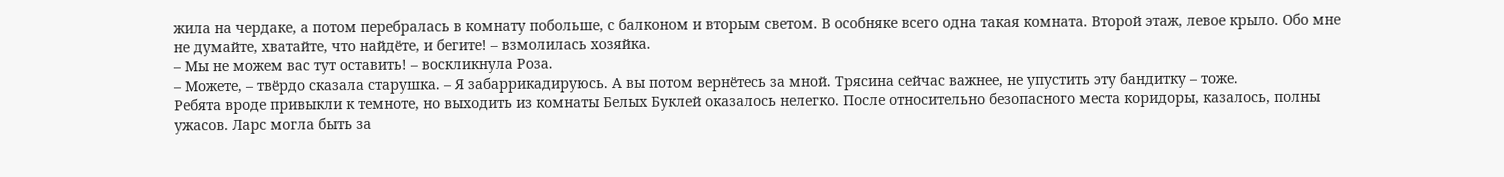жила на чердаке, а потом перебралась в комнату побольше, с балконом и вторым светом. В особняке всего одна такая комната. Второй этаж, левое крыло. Обо мне не думайте, хватайте, что найдёте, и бегите! – взмолилась хозяйка.
– Мы не можем вас тут оставить! – воскликнула Роза.
– Можете, – твёрдо сказала старушка. – Я забаррикадируюсь. А вы потом вернётесь за мной. Трясина сейчас важнее, не упустить эту бандитку – тоже.
Ребята вроде привыкли к темноте, но выходить из комнаты Белых Буклей оказалось нелегко. После относительно безопасного места коридоры, казалось, полны ужасов. Ларс могла быть за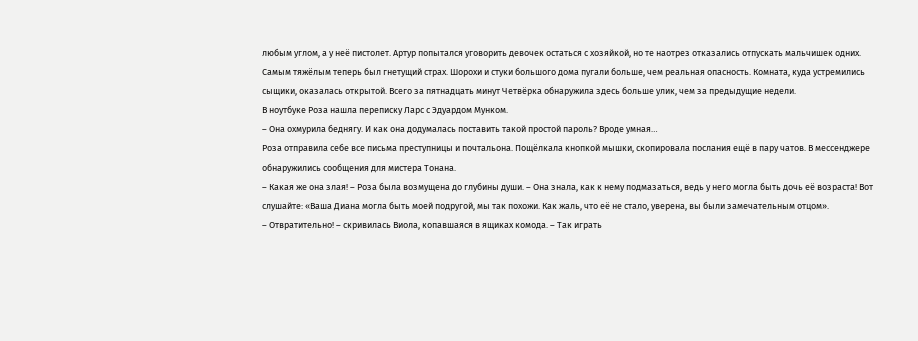любым углом, а у неё пистолет. Артур попытался уговорить девочек остаться с хозяйкой, но те наотрез отказались отпускать мальчишек одних.
Самым тяжёлым теперь был гнетущий страх. Шорохи и стуки большого дома пугали больше, чем реальная опасность. Комната, куда устремились сыщики, оказалась открытой. Всего за пятнадцать минут Четвёрка обнаружила здесь больше улик, чем за предыдущие недели.
В ноутбуке Роза нашла переписку Ларс с Эдуардом Мунком.
– Она охмурила беднягу. И как она додумалась поставить такой простой пароль? Вроде умная…
Роза отправила себе все письма преступницы и почтальона. Пощёлкала кнопкой мышки, скопировала послания ещё в пару чатов. В мессенджере обнаружились сообщения для мистера Тонана.
– Какая же она злая! – Роза была возмущена до глубины души. – Она знала, как к нему подмазаться, ведь у него могла быть дочь её возраста! Вот слушайте: «Ваша Диана могла быть моей подругой, мы так похожи. Как жаль, что её не стало, уверена, вы были замечательным отцом».
– Отвратительно! – скривилась Виола, копавшаяся в ящиках комода. – Так играть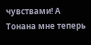чувствами! А Тонана мне теперь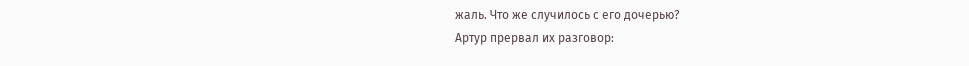жаль. Что же случилось с его дочерью?
Артур прервал их разговор: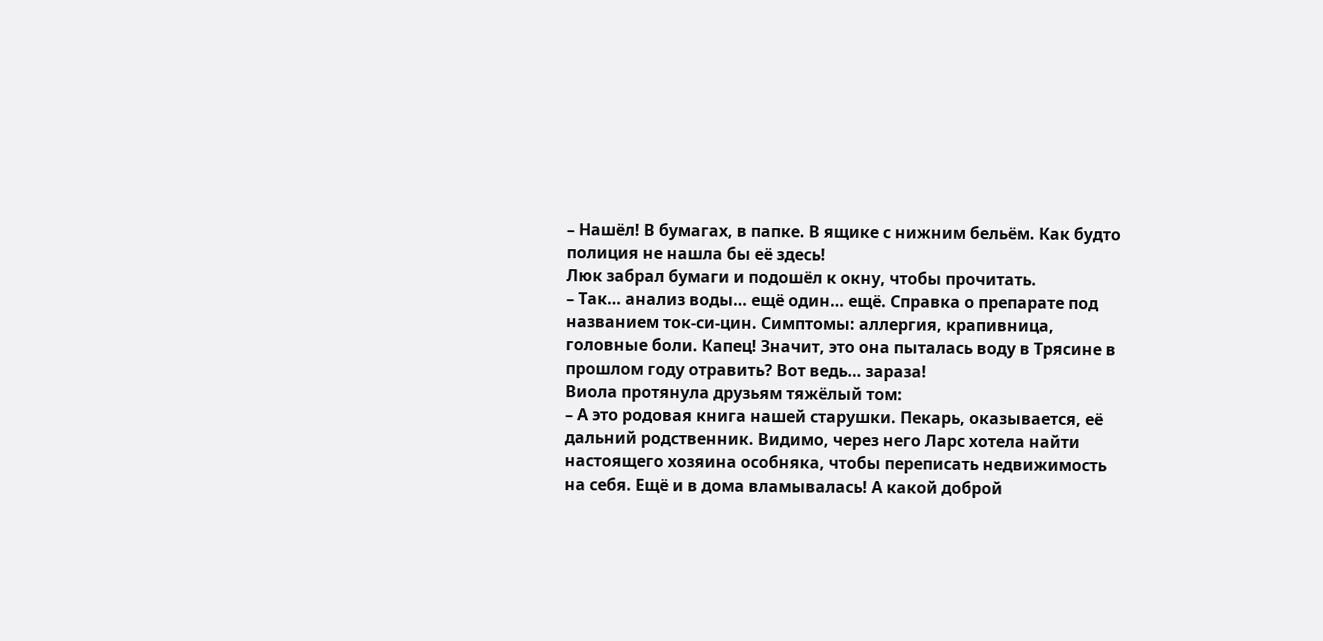– Нашёл! В бумагах, в папке. В ящике с нижним бельём. Как будто полиция не нашла бы её здесь!
Люк забрал бумаги и подошёл к окну, чтобы прочитать.
– Так… анализ воды… ещё один… ещё. Справка о препарате под названием ток-си-цин. Симптомы: аллергия, крапивница, головные боли. Капец! Значит, это она пыталась воду в Трясине в прошлом году отравить? Вот ведь… зараза!
Виола протянула друзьям тяжёлый том:
– А это родовая книга нашей старушки. Пекарь, оказывается, её дальний родственник. Видимо, через него Ларс хотела найти настоящего хозяина особняка, чтобы переписать недвижимость на себя. Ещё и в дома вламывалась! А какой доброй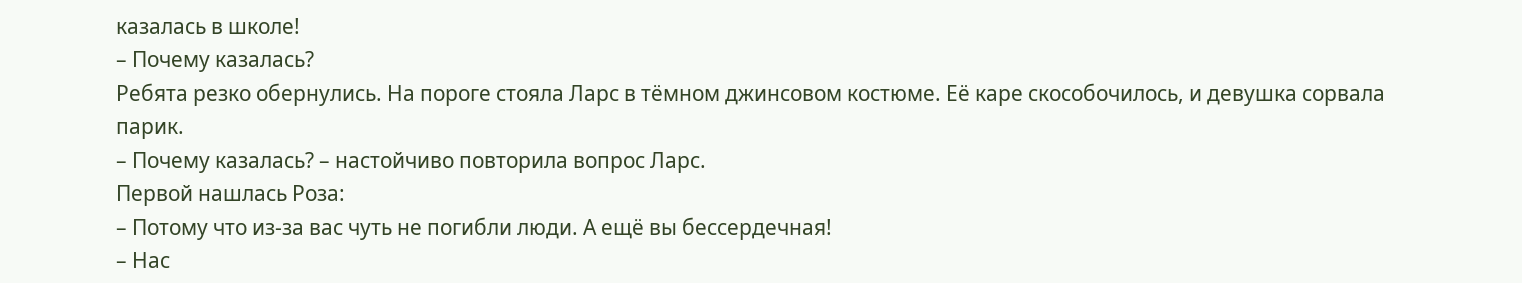казалась в школе!
– Почему казалась?
Ребята резко обернулись. На пороге стояла Ларс в тёмном джинсовом костюме. Её каре скособочилось, и девушка сорвала парик.
– Почему казалась? – настойчиво повторила вопрос Ларс.
Первой нашлась Роза:
– Потому что из-за вас чуть не погибли люди. А ещё вы бессердечная!
– Нас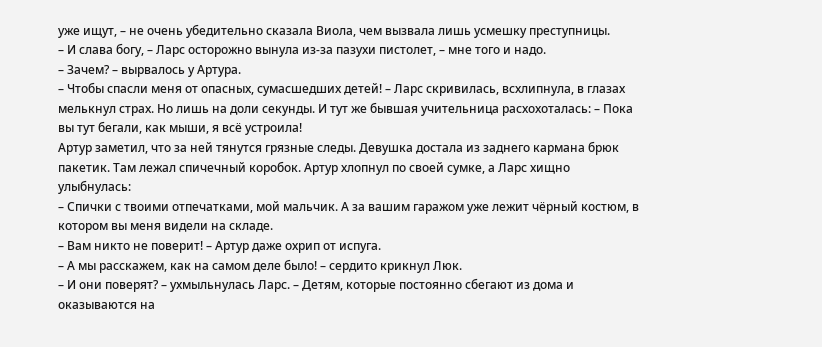уже ищут, – не очень убедительно сказала Виола, чем вызвала лишь усмешку преступницы.
– И слава богу, – Ларс осторожно вынула из-за пазухи пистолет, – мне того и надо.
– Зачем? – вырвалось у Артура.
– Чтобы спасли меня от опасных, сумасшедших детей! – Ларс скривилась, всхлипнула, в глазах мелькнул страх. Но лишь на доли секунды. И тут же бывшая учительница расхохоталась: – Пока вы тут бегали, как мыши, я всё устроила!
Артур заметил, что за ней тянутся грязные следы. Девушка достала из заднего кармана брюк пакетик. Там лежал спичечный коробок. Артур хлопнул по своей сумке, а Ларс хищно улыбнулась:
– Спички с твоими отпечатками, мой мальчик. А за вашим гаражом уже лежит чёрный костюм, в котором вы меня видели на складе.
– Вам никто не поверит! – Артур даже охрип от испуга.
– А мы расскажем, как на самом деле было! – сердито крикнул Люк.
– И они поверят? – ухмыльнулась Ларс. – Детям, которые постоянно сбегают из дома и оказываются на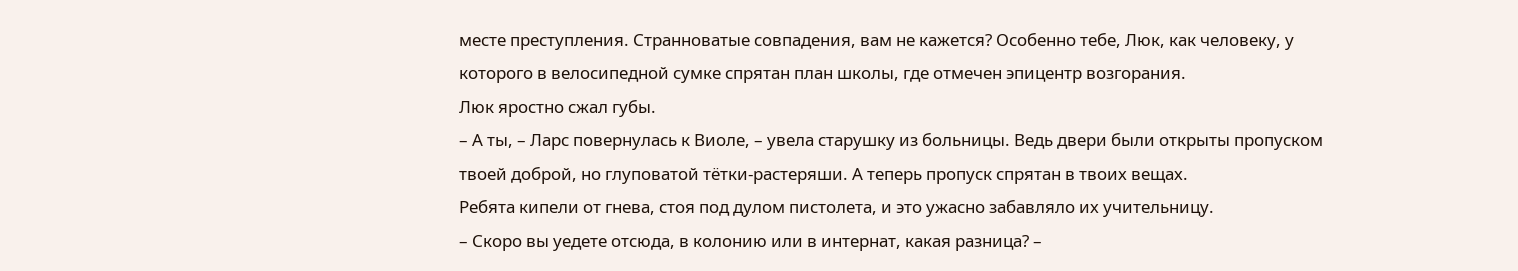месте преступления. Странноватые совпадения, вам не кажется? Особенно тебе, Люк, как человеку, у которого в велосипедной сумке спрятан план школы, где отмечен эпицентр возгорания.
Люк яростно сжал губы.
– А ты, – Ларс повернулась к Виоле, – увела старушку из больницы. Ведь двери были открыты пропуском твоей доброй, но глуповатой тётки-растеряши. А теперь пропуск спрятан в твоих вещах.
Ребята кипели от гнева, стоя под дулом пистолета, и это ужасно забавляло их учительницу.
– Скоро вы уедете отсюда, в колонию или в интернат, какая разница? –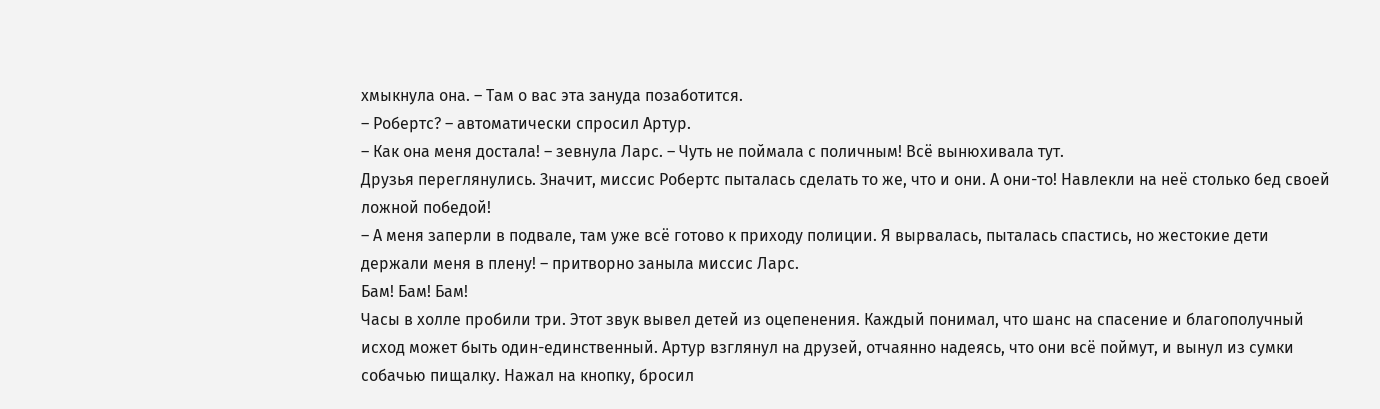хмыкнула она. – Там о вас эта зануда позаботится.
– Робертс? – автоматически спросил Артур.
– Как она меня достала! – зевнула Ларс. – Чуть не поймала с поличным! Всё вынюхивала тут.
Друзья переглянулись. Значит, миссис Робертс пыталась сделать то же, что и они. А они-то! Навлекли на неё столько бед своей ложной победой!
– А меня заперли в подвале, там уже всё готово к приходу полиции. Я вырвалась, пыталась спастись, но жестокие дети держали меня в плену! – притворно заныла миссис Ларс.
Бам! Бам! Бам!
Часы в холле пробили три. Этот звук вывел детей из оцепенения. Каждый понимал, что шанс на спасение и благополучный исход может быть один-единственный. Артур взглянул на друзей, отчаянно надеясь, что они всё поймут, и вынул из сумки собачью пищалку. Нажал на кнопку, бросил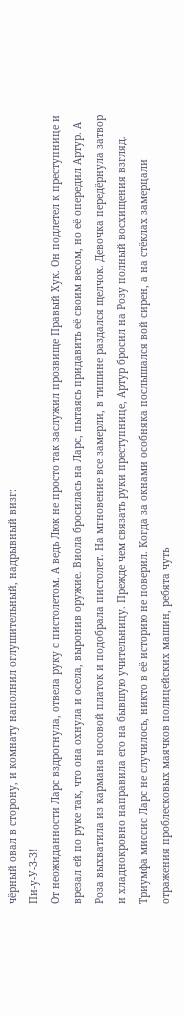чёрный овал в сторону, и комнату наполнил оглушительный, надрывный визг:
Пи-у-У-З-З!
От неожиданности Ларс вздрогнула, отвела руку с пистолетом. А ведь Люк не просто так заслужил прозвище Правый Хук. Он подлетел к преступнице и врезал ей по руке так, что она охнула и осела, выронив оружие. Виола бросилась на Ларс, пытаясь придавить её своим весом, но её опередил Артур. А Роза выхватила из кармана носовой платок и подобрала пистолет. На мгновение все замерли, в тишине раздался щелчок. Девочка передёрнула затвор и хладнокровно направила его на бывшую учительницу. Прежде чем связать руки преступнице, Артур бросил на Розу полный восхищения взгляд.
Триумфа миссис Ларс не случилось, никто в её историю не поверил. Когда за окнами особняка послышался вой сирен, а на стёклах замерцали отражения проблесковых маячков полицейских машин, ребята чуть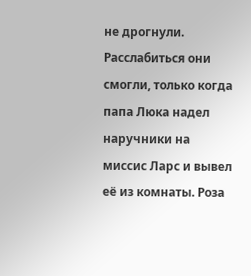не дрогнули. Расслабиться они смогли, только когда папа Люка надел наручники на миссис Ларс и вывел её из комнаты. Роза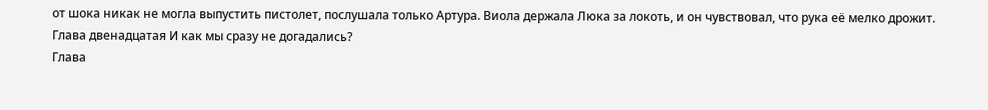от шока никак не могла выпустить пистолет, послушала только Артура. Виола держала Люка за локоть, и он чувствовал, что рука её мелко дрожит.
Глава двенадцатая И как мы сразу не догадались?
Глава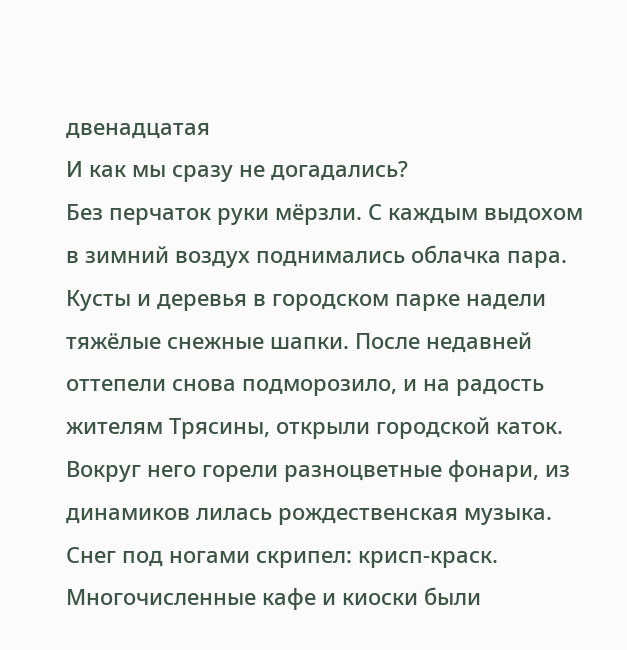двенадцатая
И как мы сразу не догадались?
Без перчаток руки мёрзли. С каждым выдохом в зимний воздух поднимались облачка пара. Кусты и деревья в городском парке надели тяжёлые снежные шапки. После недавней оттепели снова подморозило, и на радость жителям Трясины, открыли городской каток. Вокруг него горели разноцветные фонари, из динамиков лилась рождественская музыка.
Снег под ногами скрипел: крисп-краск. Многочисленные кафе и киоски были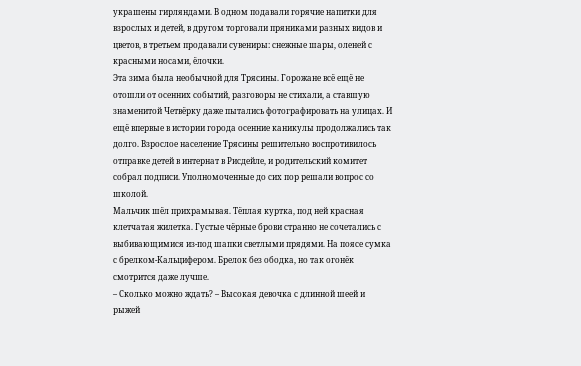украшены гирляндами. В одном подавали горячие напитки для взрослых и детей, в другом торговали пряниками разных видов и цветов, в третьем продавали сувениры: снежные шары, оленей с красными носами, ёлочки.
Эта зима была необычной для Трясины. Горожане всё ещё не отошли от осенних событий, разговоры не стихали, а ставшую знаменитой Четвёрку даже пытались фотографировать на улицах. И ещё впервые в истории города осенние каникулы продолжались так долго. Взрослое население Трясины решительно воспротивилось отправке детей в интернат в Рисдейле, и родительский комитет собрал подписи. Уполномоченные до сих пор решали вопрос со школой.
Мальчик шёл прихрамывая. Тёплая куртка, под ней красная клетчатая жилетка. Густые чёрные брови странно не сочетались с выбивающимися из-под шапки светлыми прядями. На поясе сумка с брелком-Кальцифером. Брелок без ободка, но так огонёк смотрится даже лучше.
– Сколько можно ждать? – Высокая девочка с длинной шеей и рыжей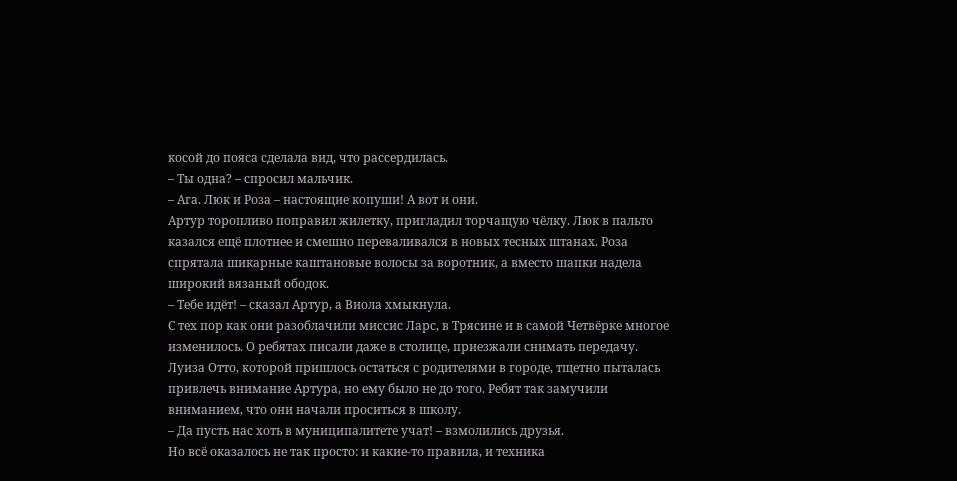косой до пояса сделала вид, что рассердилась.
– Ты одна? – спросил мальчик.
– Ага. Люк и Роза – настоящие копуши! А вот и они.
Артур торопливо поправил жилетку, пригладил торчащую чёлку. Люк в пальто казался ещё плотнее и смешно переваливался в новых тесных штанах. Роза спрятала шикарные каштановые волосы за воротник, а вместо шапки надела широкий вязаный ободок.
– Тебе идёт! – сказал Артур, а Виола хмыкнула.
С тех пор как они разоблачили миссис Ларс, в Трясине и в самой Четвёрке многое изменилось. О ребятах писали даже в столице, приезжали снимать передачу. Луиза Отто, которой пришлось остаться с родителями в городе, тщетно пыталась привлечь внимание Артура, но ему было не до того. Ребят так замучили вниманием, что они начали проситься в школу.
– Да пусть нас хоть в муниципалитете учат! – взмолились друзья.
Но всё оказалось не так просто: и какие-то правила, и техника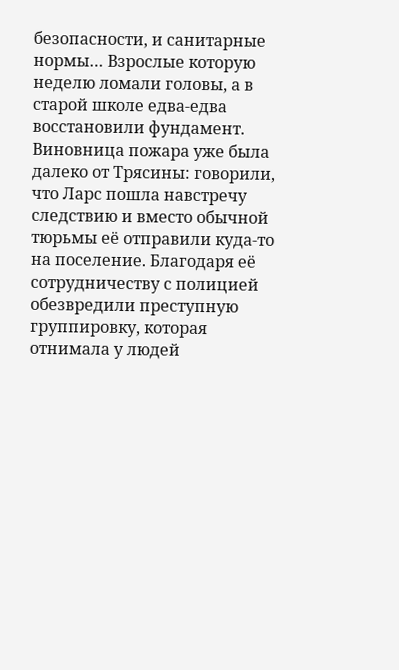безопасности, и санитарные нормы… Взрослые которую неделю ломали головы, а в старой школе едва-едва восстановили фундамент. Виновница пожара уже была далеко от Трясины: говорили, что Ларс пошла навстречу следствию и вместо обычной тюрьмы её отправили куда-то на поселение. Благодаря её сотрудничеству с полицией обезвредили преступную группировку, которая отнимала у людей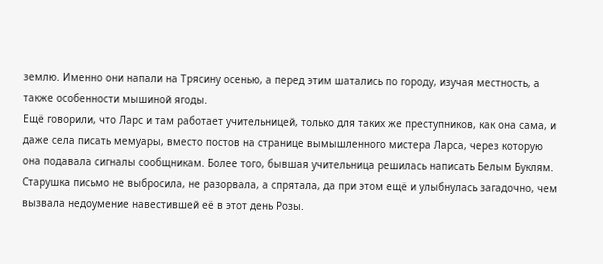землю. Именно они напали на Трясину осенью, а перед этим шатались по городу, изучая местность, а также особенности мышиной ягоды.
Ещё говорили, что Ларс и там работает учительницей, только для таких же преступников, как она сама, и даже села писать мемуары, вместо постов на странице вымышленного мистера Ларса, через которую она подавала сигналы сообщникам. Более того, бывшая учительница решилась написать Белым Буклям. Старушка письмо не выбросила, не разорвала, а спрятала, да при этом ещё и улыбнулась загадочно, чем вызвала недоумение навестившей её в этот день Розы.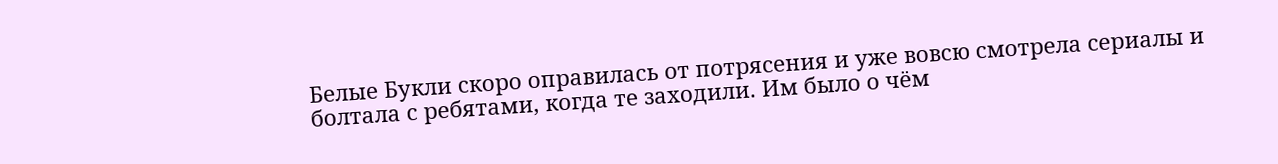Белые Букли скоро оправилась от потрясения и уже вовсю смотрела сериалы и болтала с ребятами, когда те заходили. Им было о чём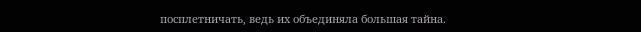посплетничать, ведь их объединяла большая тайна.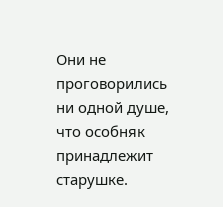Они не проговорились ни одной душе, что особняк принадлежит старушке.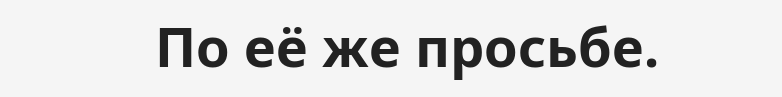По её же просьбе.